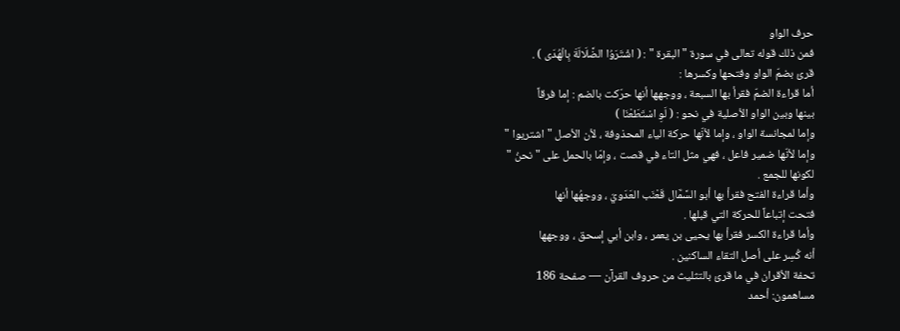حرف الواو
فمن ذلك قوله تعالى في سورة " البقرة " : ( اشْتَرَوُا الضَّلَالَةَ بِالْهُدَى ) .
قرئ بضمّ الواو وفتحها وكسرها :
أما قراءة الضمّ فقرأ بها السبعة ، ووجهها أنها حرّكت بالضم : إما فرقاً
بينها وبين الواو الأصلية في نحو : ( لَوِ اسْتَطَعْنَا )
وإما لمجانسة الواو ، وإما لأنّها حركة الياء المحذوفة ، لأن الأصل " اشتريوا "
وإما لأنّها ضمير فاعل ، فهي مثل التاء في قصت ، وإمّا بالحمل على " نحنُ "
لكونها للجمع .
وأما قراءة الفتح فقرأ بها أبو السَّمَّال قَعْنَب العَدَويّ ، ووجهُها أنها
فتحت إتباعاً للحركة التي قبلها .
وأما قراءة الكسر فقرأ بها يحيى بن يعمر ، وابن أبي إسحق ، ووجهها
أنه كُسِر على أصل التقاء الساكنين .
تحفة الأقران في ما قرئ بالتثليث من حروف القرآن — صفحة 186
مساهمون: أحمد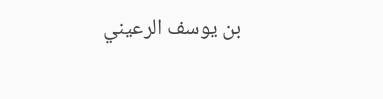بن يوسف الرعيني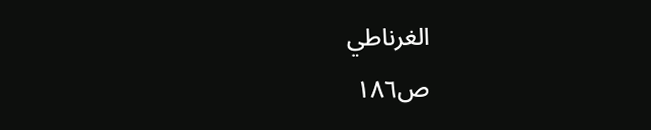الغرناطي
ص١٨٦